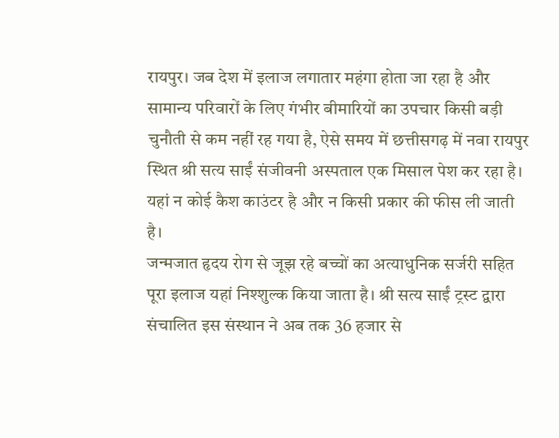रायपुर। जब देश में इलाज लगातार महंगा होता जा रहा है और सामान्य परिवारों के लिए गंभीर बीमारियों का उपचार किसी बड़ी चुनौती से कम नहीं रह गया है, ऐसे समय में छत्तीसगढ़ में नवा रायपुर स्थित श्री सत्य साईं संजीवनी अस्पताल एक मिसाल पेश कर रहा है। यहां न कोई कैश काउंटर है और न किसी प्रकार की फीस ली जाती है।
जन्मजात हृदय रोग से जूझ रहे बच्चों का अत्याधुनिक सर्जरी सहित पूरा इलाज यहां निश्शुल्क किया जाता है। श्री सत्य साईं ट्रस्ट द्वारा संचालित इस संस्थान ने अब तक 36 हजार से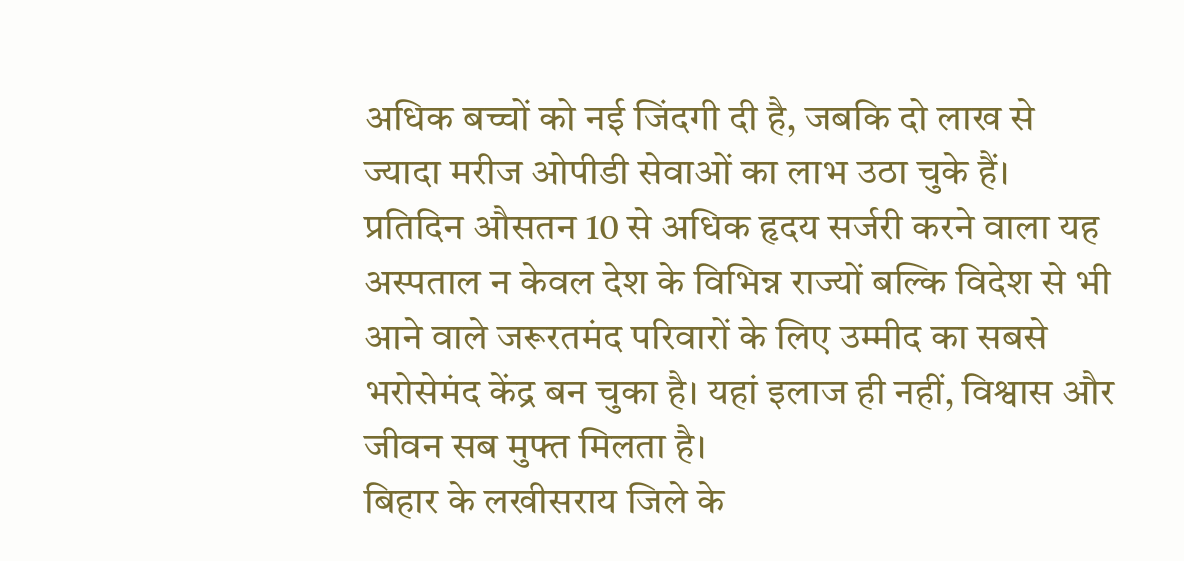अधिक बच्चों को नई जिंदगी दी है, जबकि दो लाख से ज्यादा मरीज ओपीडी सेवाओं का लाभ उठा चुके हैं।
प्रतिदिन औसतन 10 से अधिक हृदय सर्जरी करने वाला यह अस्पताल न केवल देश के विभिन्न राज्यों बल्कि विदेश से भी आने वाले जरूरतमंद परिवारों के लिए उम्मीद का सबसे भरोसेमंद केंद्र बन चुका है। यहां इलाज ही नहीं, विश्वास और जीवन सब मुफ्त मिलता है।
बिहार के लखीसराय जिले के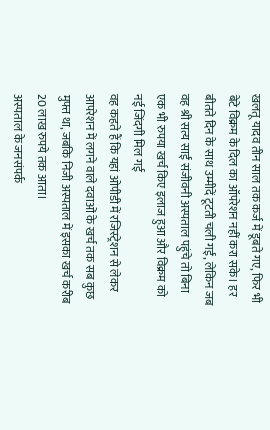खलतू यादव तीन साल तक कर्ज में डूबते गए, फिर भी बेटे विक्रम के दिल का ऑपरेशन नहीं करा सके। हर बीतते दिन के साथ उम्मीदें टूटती चली गईं, लेकिन जब वह श्री सत्य साईं संजीवनी अस्पताल पहुंचे तो बिना एक भी रुपया खर्च किए इलाज हुआ और विक्रम को नई जिंदगी मिल गई
वह कहते हैं कि यहां ओपीडी में रजिस्ट्रेशन से लेकर आपरेशन में लगने वाले दवाओं के खर्च तक सब कुछ मुफ्त था, जबकि निजी अस्पताल में इसका खर्च करीब 20 लाख रुपये तक आता।
अस्पताल के जनसंपर्क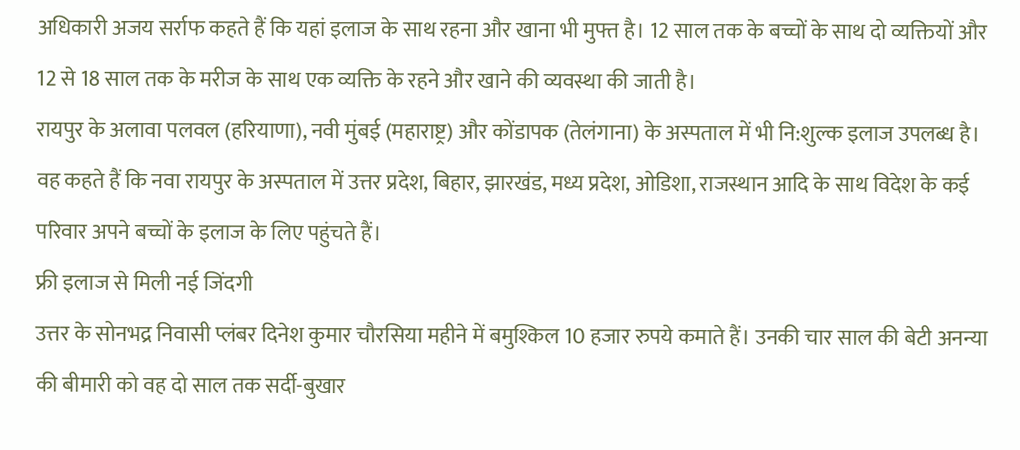अधिकारी अजय सर्राफ कहते हैं कि यहां इलाज के साथ रहना और खाना भी मुफ्त है। 12 साल तक के बच्चों के साथ दो व्यक्तियों और 12 से 18 साल तक के मरीज के साथ एक व्यक्ति के रहने और खाने की व्यवस्था की जाती है।
रायपुर के अलावा पलवल (हरियाणा), नवी मुंबई (महाराष्ट्र) और कोंडापक (तेलंगाना) के अस्पताल में भी नि:शुल्क इलाज उपलब्ध है। वह कहते हैं कि नवा रायपुर के अस्पताल में उत्तर प्रदेश, बिहार, झारखंड, मध्य प्रदेश, ओडिशा, राजस्थान आदि के साथ विदेश के कई परिवार अपने बच्चों के इलाज के लिए पहुंचते हैं।
फ्री इलाज से मिली नई जिंदगी
उत्तर के सोनभद्र निवासी प्लंबर दिनेश कुमार चौरसिया महीने में बमुश्किल 10 हजार रुपये कमाते हैं। उनकी चार साल की बेटी अनन्या की बीमारी को वह दो साल तक सर्दी-बुखार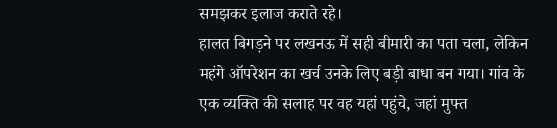समझकर इलाज कराते रहे।
हालत बिगड़ने पर लखनऊ में सही बीमारी का पता चला, लेकिन महंगे ऑपरेशन का खर्च उनके लिए बड़ी बाधा बन गया। गांव के एक व्यक्ति की सलाह पर वह यहां पहुंचे, जहां मुफ्त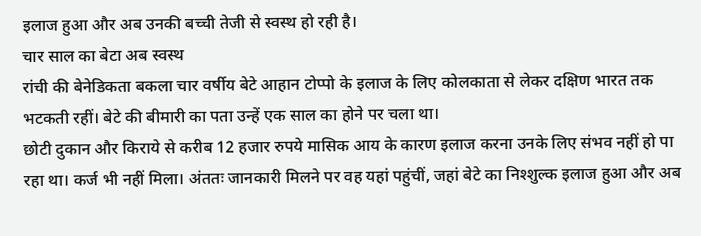इलाज हुआ और अब उनकी बच्ची तेजी से स्वस्थ हो रही है।
चार साल का बेटा अब स्वस्थ
रांची की बेनेडिकता बकला चार वर्षीय बेटे आहान टोप्पो के इलाज के लिए कोलकाता से लेकर दक्षिण भारत तक भटकती रहीं। बेटे की बीमारी का पता उन्हें एक साल का होने पर चला था।
छोटी दुकान और किराये से करीब 12 हजार रुपये मासिक आय के कारण इलाज करना उनके लिए संभव नहीं हो पा रहा था। कर्ज भी नहीं मिला। अंततः जानकारी मिलने पर वह यहां पहुंचीं, जहां बेटे का निश्शुल्क इलाज हुआ और अब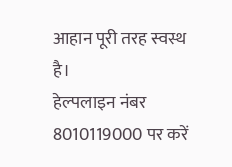आहान पूरी तरह स्वस्थ है।
हेल्पलाइन नंबर 8010119000 पर करें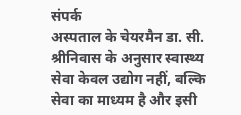संपर्क
अस्पताल के चेयरमैन डा. सी. श्रीनिवास के अनुसार स्वास्थ्य सेवा केवल उद्योग नहीं, बल्कि सेवा का माध्यम है और इसी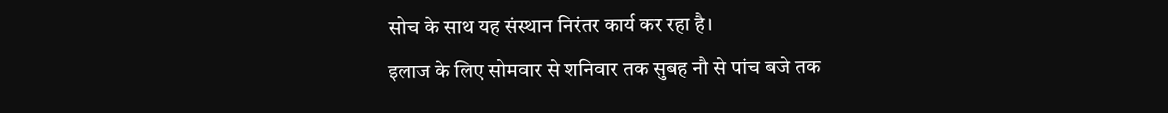सोच के साथ यह संस्थान निरंतर कार्य कर रहा है।
इलाज के लिए सोमवार से शनिवार तक सुबह नौ से पांच बजे तक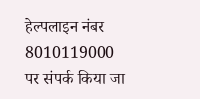हेल्पलाइन नंबर 8010119000 पर संपर्क किया जा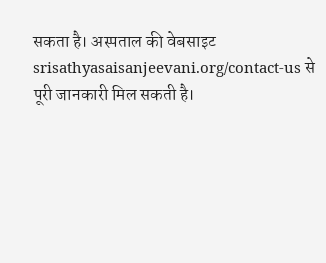सकता है। अस्पताल की वेबसाइट srisathyasaisanjeevani.org/contact-us से पूरी जानकारी मिल सकती है।